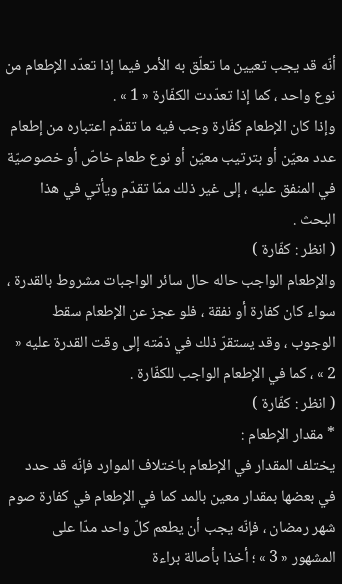أنّه قد يجب تعيين ما تعلّق به الأمر فيما إذا تعدّد الإطعام من نوع واحد ، كما إذا تعدّدت الكفّارة « 1 » .
وإذا كان الإطعام كفّارة وجب فيه ما تقدّم اعتباره من إطعام عدد معيّن أو بترتيب معيّن أو نوع طعام خاصّ أو خصوصيّة في المنفق عليه ، إلى غير ذلك ممّا تقدّم ويأتي في هذا البحث .
( انظر : كفّارة )
والإطعام الواجب حاله حال سائر الواجبات مشروط بالقدرة ، سواء كان كفارة أو نفقة ، فلو عجز عن الإطعام سقط الوجوب ، وقد يستقرّ ذلك في ذمّته إلى وقت القدرة عليه « 2 » ، كما في الإطعام الواجب للكفّارة .
( انظر : كفّارة )
* مقدار الإطعام :
يختلف المقدار في الإطعام باختلاف الموارد فإنّه قد حدد في بعضها بمقدار معين بالمد كما في الإطعام في كفارة صوم شهر رمضان ، فإنّه يجب أن يطعم كلّ واحد مدّا على المشهور « 3 » ؛ أخذا بأصالة براءة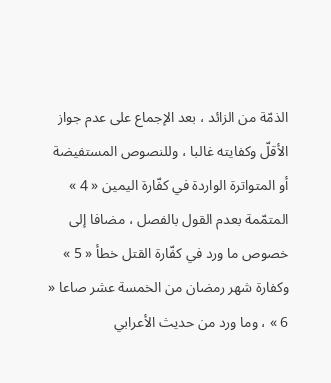الذمّة من الزائد ، بعد الإجماع على عدم جواز الأقلّ وكفايته غالبا ، وللنصوص المستفيضة أو المتواترة الواردة في كفّارة اليمين « 4 » المتمّمة بعدم القول بالفصل ، مضافا إلى خصوص ما ورد في كفّارة القتل خطأ « 5 » وكفارة شهر رمضان من الخمسة عشر صاعا « 6 » ، وما ورد من حديث الأعرابي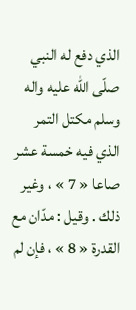الذي دفع له النبي صلّى اللّه عليه واله وسلم مكتل التمر الذي فيه خمسة عشر صاعا « 7 » ، وغير ذلك . وقيل : مدّان مع القدرة « 8 » ، فإن لم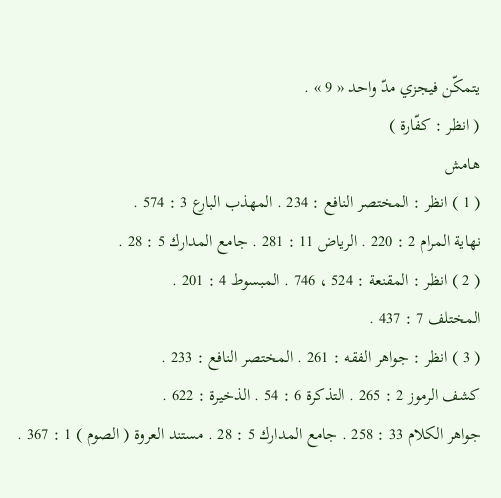يتمكّن فيجزي مدّ واحد « 9 » .
( انظر : كفّارة )
هامش
( 1 ) انظر : المختصر النافع : 234 . المهذب البارع 3 : 574 .
نهاية المرام 2 : 220 . الرياض 11 : 281 . جامع المدارك 5 : 28 .
( 2 ) انظر : المقنعة : 524 ، 746 . المبسوط 4 : 201 .
المختلف 7 : 437 .
( 3 ) انظر : جواهر الفقه : 261 . المختصر النافع : 233 .
كشف الرموز 2 : 265 . التذكرة 6 : 54 . الذخيرة : 622 .
جواهر الكلام 33 : 258 . جامع المدارك 5 : 28 . مستند العروة ( الصوم ) 1 : 367 .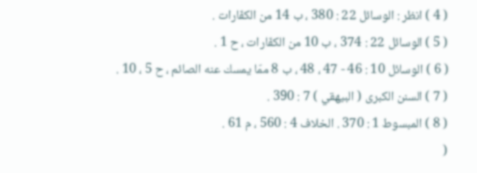( 4 ) انظر : الوسائل 22 : 380 ، ب 14 من الكفّارات .
( 5 ) الوسائل 22 : 374 ، ب 10 من الكفّارات ، ح 1 .
( 6 ) الوسائل 10 : 46 - 47 ، 48 ، ب 8 ممّا يمسك عنه الصائم ، ح 5 ، 10 .
( 7 ) السنن الكبرى ( البيهقي ) 7 : 390 .
( 8 ) المبسوط 1 : 370 . الخلاف 4 : 560 ، م 61 .
(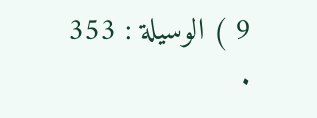9 ) الوسيلة : 353 .